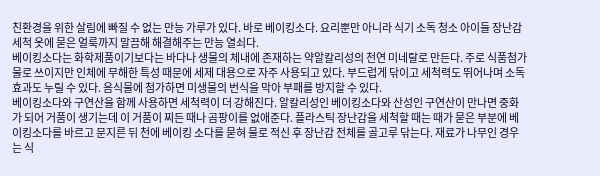친환경을 위한 살림에 빠질 수 없는 만능 가루가 있다. 바로 베이킹소다. 요리뿐만 아니라 식기 소독 청소 아이들 장난감 세척 옷에 묻은 얼룩까지 말끔해 해결해주는 만능 열쇠다.
베이킹소다는 화학제품이기보다는 바다나 생물의 체내에 존재하는 약알칼리성의 천연 미네랄로 만든다. 주로 식품첨가물로 쓰이지만 인체에 무해한 특성 때문에 세제 대용으로 자주 사용되고 있다. 부드럽게 닦이고 세척력도 뛰어나며 소독 효과도 누릴 수 있다. 음식물에 첨가하면 미생물의 번식을 막아 부패를 방지할 수 있다.
베이킹소다와 구연산을 함께 사용하면 세척력이 더 강해진다. 알칼리성인 베이킹소다와 산성인 구연산이 만나면 중화가 되어 거품이 생기는데 이 거품이 찌든 때나 곰팡이를 없애준다. 플라스틱 장난감을 세척할 때는 때가 묻은 부분에 베이킹소다를 바르고 문지른 뒤 천에 베이킹 소다를 묻혀 물로 적신 후 장난감 전체를 골고루 닦는다. 재료가 나무인 경우는 식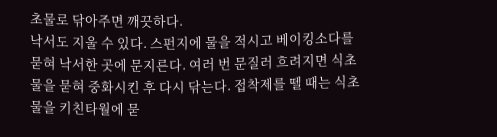초물로 닦아주면 깨끗하다.
낙서도 지울 수 있다. 스펀지에 물을 적시고 베이킹소다를 묻혀 낙서한 곳에 문지른다. 여러 번 문질러 흐려지면 식초물을 묻혀 중화시킨 후 다시 닦는다. 접착제를 뗄 때는 식초물을 키친타월에 묻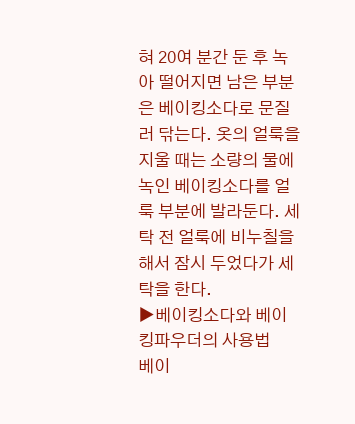혀 20여 분간 둔 후 녹아 떨어지면 남은 부분은 베이킹소다로 문질러 닦는다. 옷의 얼룩을 지울 때는 소량의 물에 녹인 베이킹소다를 얼룩 부분에 발라둔다. 세탁 전 얼룩에 비누칠을 해서 잠시 두었다가 세탁을 한다.
▶베이킹소다와 베이킹파우더의 사용법
베이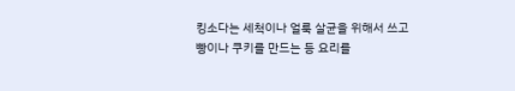킹소다는 세척이나 얼룩 살균을 위해서 쓰고 빵이나 쿠키를 만드는 등 요리를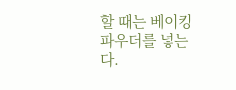할 때는 베이킹파우더를 넣는다.